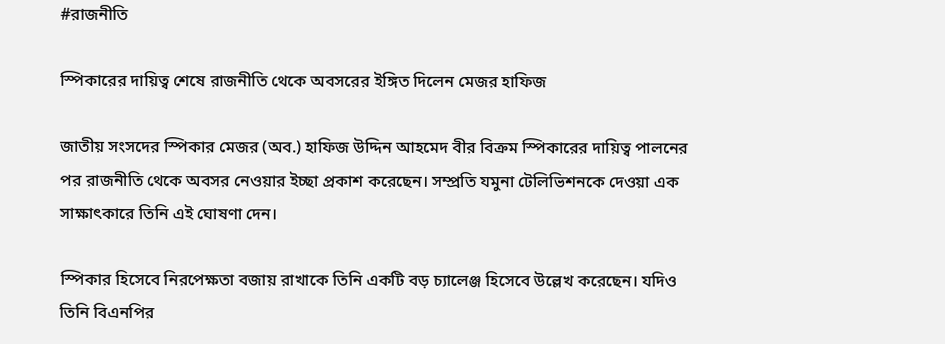#রাজনীতি

স্পিকারের দায়িত্ব শেষে রাজনীতি থেকে অবসরের ইঙ্গিত দিলেন মেজর হাফিজ

জাতীয় সংসদের স্পিকার মেজর (অব.) হাফিজ উদ্দিন আহমেদ বীর বিক্রম স্পিকারের দায়িত্ব পালনের পর রাজনীতি থেকে অবসর নেওয়ার ইচ্ছা প্রকাশ করেছেন। সম্প্রতি যমুনা টেলিভিশনকে দেওয়া এক সাক্ষাৎকারে তিনি এই ঘোষণা দেন।

স্পিকার হিসেবে নিরপেক্ষতা বজায় রাখাকে তিনি একটি বড় চ্যালেঞ্জ হিসেবে উল্লেখ করেছেন। যদিও তিনি বিএনপির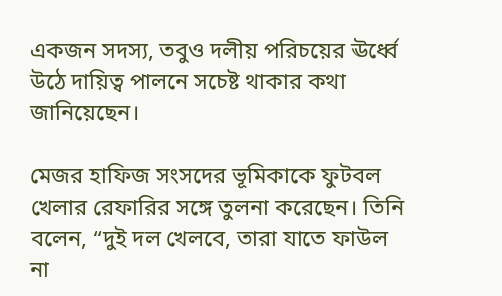একজন সদস্য, তবুও দলীয় পরিচয়ের ঊর্ধ্বে উঠে দায়িত্ব পালনে সচেষ্ট থাকার কথা জানিয়েছেন।

মেজর হাফিজ সংসদের ভূমিকাকে ফুটবল খেলার রেফারির সঙ্গে তুলনা করেছেন। তিনি বলেন, “দুই দল খেলবে, তারা যাতে ফাউল না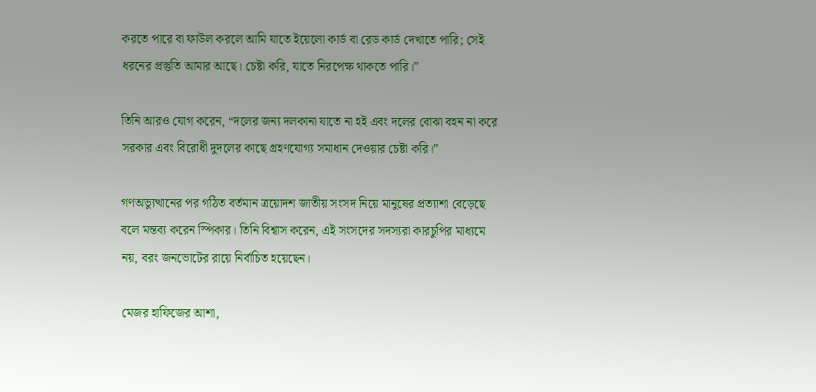করতে পারে বা ফাউল করলে আমি যাতে ইয়েলো কার্ড বা রেড কার্ড দেখাতে পারি; সেই ধরনের প্রস্তুতি আমার আছে। চেষ্টা করি, যাতে নিরপেক্ষ থাকতে পারি।”

তিনি আরও যোগ করেন, “দলের জন্য দলকানা যাতে না হই এবং দলের বোঝা বহন না করে সরকার এবং বিরোধী দুদলের কাছে গ্রহণযোগ্য সমাধান দেওয়ার চেষ্টা করি।”

গণঅভ্যুত্থানের পর গঠিত বর্তমান ত্রয়োদশ জাতীয় সংসদ নিয়ে মানুষের প্রত্যাশা বেড়েছে বলে মন্তব্য করেন স্পিকার। তিনি বিশ্বাস করেন, এই সংসদের সদস্যরা কারচুপির মাধ্যমে নয়, বরং জনভোটের রায়ে নির্বাচিত হয়েছেন।

মেজর হাফিজের আশা,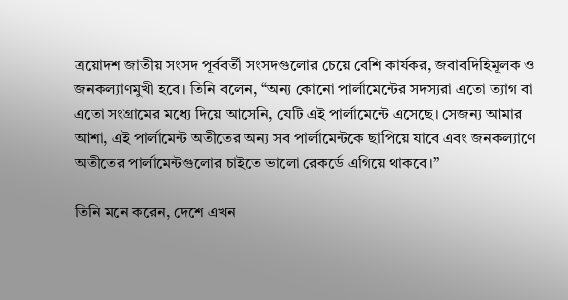ত্রয়োদশ জাতীয় সংসদ পূর্ববর্তী সংসদগুলোর চেয়ে বেশি কার্যকর, জবাবদিহিমূলক ও জনকল্যাণমুখী হবে। তিনি বলেন, “অন্য কোনো পার্লামেন্টের সদস্যরা এতো ত্যাগ বা এতো সংগ্রামের মধ্যে দিয়ে আসেনি, যেটি এই পার্লামেন্টে এসেছে। সেজন্য আমার আশা, এই পার্লামেন্ট অতীতের অন্য সব পার্লামেন্টকে ছাপিয়ে যাবে এবং জনকল্যাণে অতীতের পার্লামেন্টগুলোর চাইতে ভালো রেকর্ডে এগিয়ে থাকবে।”

তিনি মনে করেন, দেশে এখন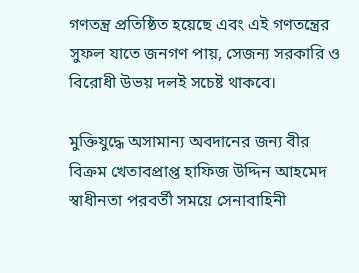গণতন্ত্র প্রতিষ্ঠিত হয়েছে এবং এই গণতন্ত্রের সুফল যাতে জনগণ পায়, সেজন্য সরকারি ও বিরোধী উভয় দলই সচেষ্ট থাকবে।

মুক্তিযুদ্ধে অসামান্য অবদানের জন্য বীর বিক্রম খেতাবপ্রাপ্ত হাফিজ উদ্দিন আহমেদ স্বাধীনতা পরবর্তী সময়ে সেনাবাহিনী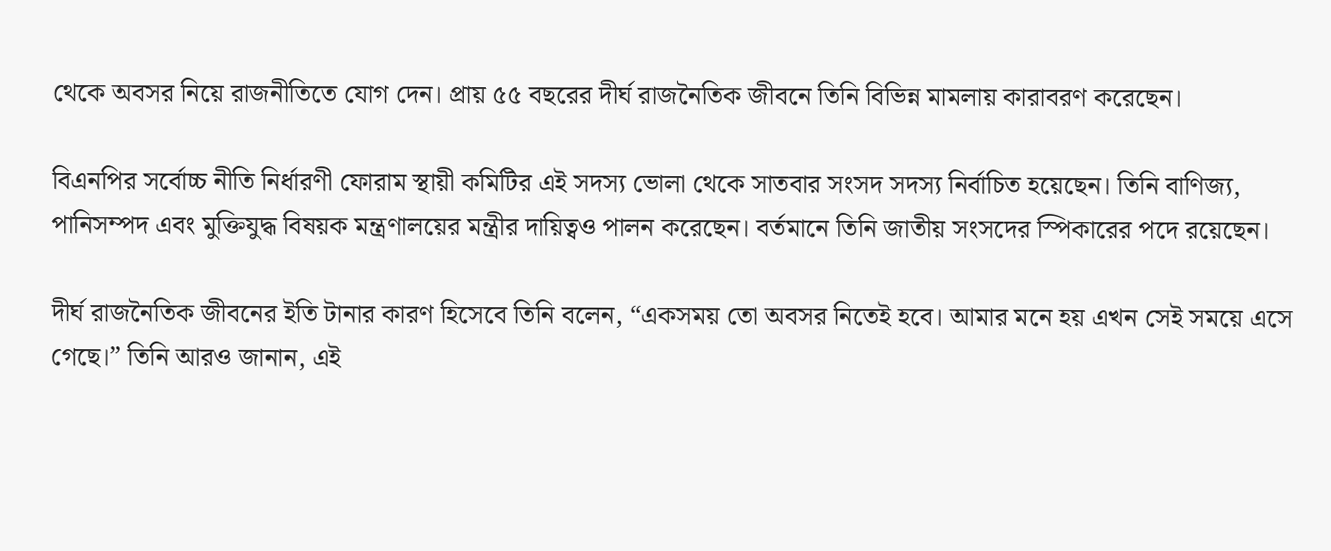থেকে অবসর নিয়ে রাজনীতিতে যোগ দেন। প্রায় ৫৫ বছরের দীর্ঘ রাজনৈতিক জীবনে তিনি বিভিন্ন মামলায় কারাবরণ করেছেন।

বিএনপির সর্বোচ্চ নীতি নির্ধারণী ফোরাম স্থায়ী কমিটির এই সদস্য ভোলা থেকে সাতবার সংসদ সদস্য নির্বাচিত হয়েছেন। তিনি বাণিজ্য, পানিসম্পদ এবং মুক্তিযুদ্ধ বিষয়ক মন্ত্রণালয়ের মন্ত্রীর দায়িত্বও পালন করেছেন। বর্তমানে তিনি জাতীয় সংসদের স্পিকারের পদে রয়েছেন।

দীর্ঘ রাজনৈতিক জীবনের ইতি টানার কারণ হিসেবে তিনি বলেন, “একসময় তো অবসর নিতেই হবে। আমার মনে হয় এখন সেই সময়ে এসে গেছে।” তিনি আরও জানান, এই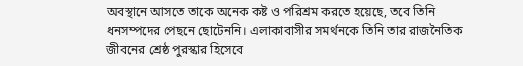অবস্থানে আসতে তাকে অনেক কষ্ট ও পরিশ্রম করতে হয়েছে, তবে তিনি ধনসম্পদের পেছনে ছোটেননি। এলাকাবাসীর সমর্থনকে তিনি তার রাজনৈতিক জীবনের শ্রেষ্ঠ পুরস্কার হিসেবে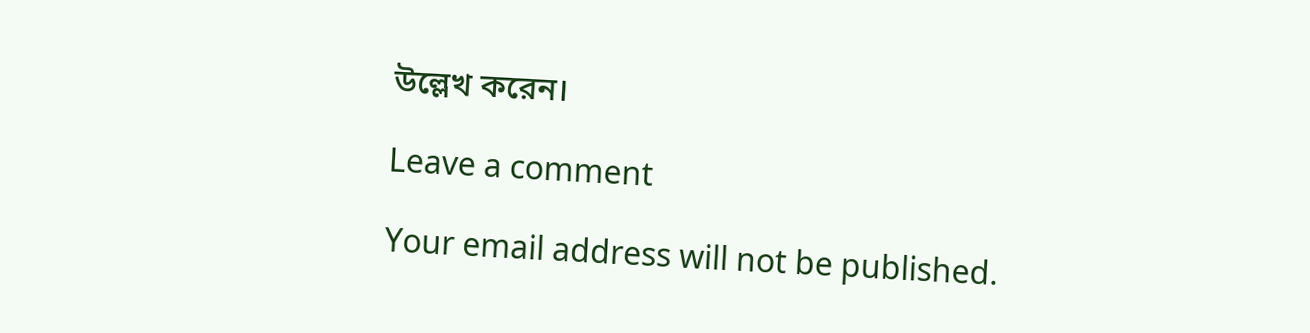উল্লেখ করেন।

Leave a comment

Your email address will not be published.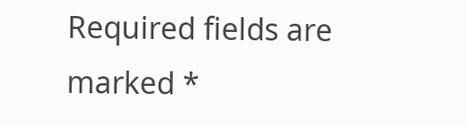Required fields are marked *